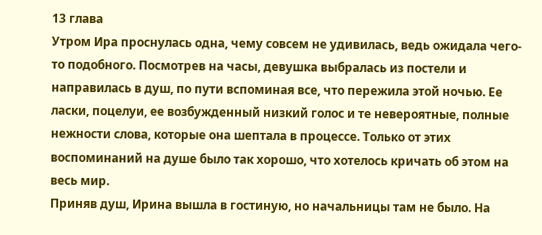13 глава
Утром Ира проснулась одна, чему совсем не удивилась, ведь ожидала чего-то подобного. Посмотрев на часы, девушка выбралась из постели и направилась в душ, по пути вспоминая все, что пережила этой ночью. Ее ласки, поцелуи, ее возбужденный низкий голос и те невероятные, полные нежности слова, которые она шептала в процессе. Только от этих воспоминаний на душе было так хорошо, что хотелось кричать об этом на весь мир.
Приняв душ, Ирина вышла в гостиную, но начальницы там не было. На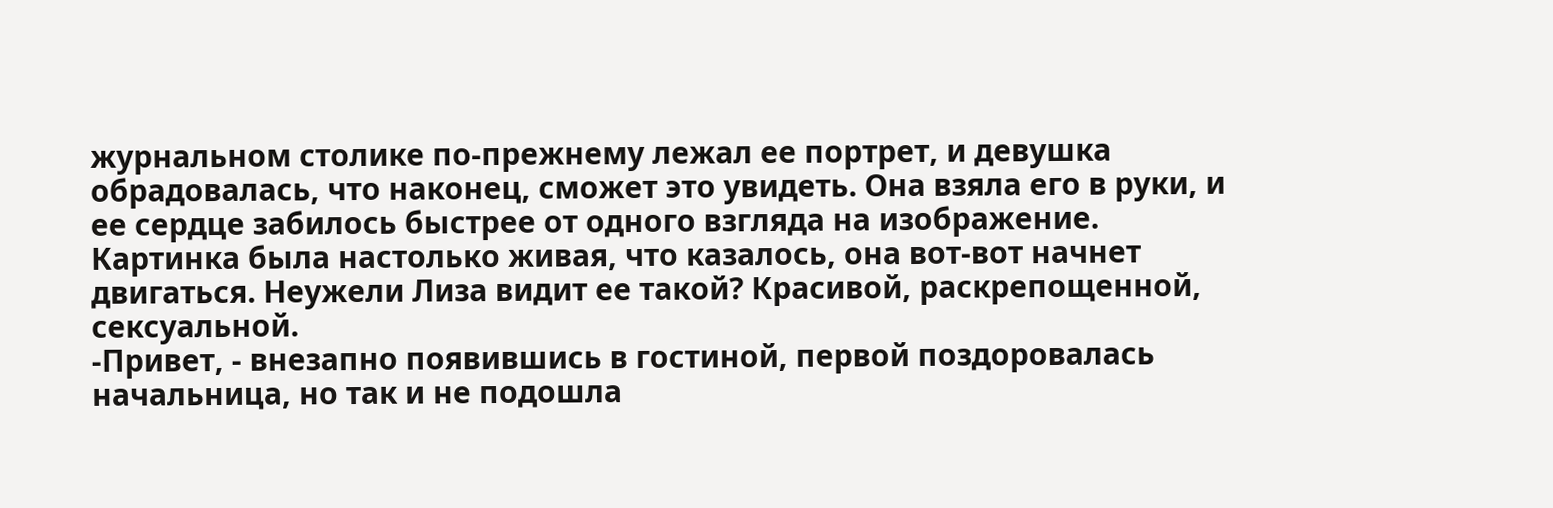журнальном столике по-прежнему лежал ее портрет, и девушка обрадовалась, что наконец, сможет это увидеть. Она взяла его в руки, и ее сердце забилось быстрее от одного взгляда на изображение. Картинка была настолько живая, что казалось, она вот-вот начнет двигаться. Неужели Лиза видит ее такой? Красивой, раскрепощенной, сексуальной.
-Привет, - внезапно появившись в гостиной, первой поздоровалась начальница, но так и не подошла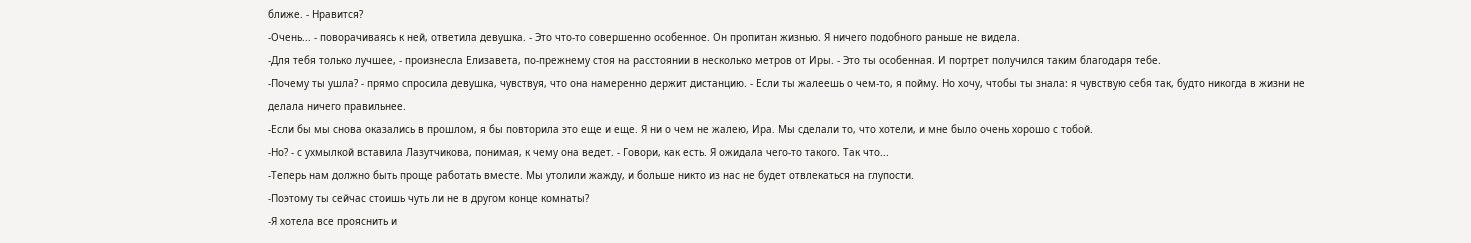ближе. - Нравится?
-Очень... - поворачиваясь к ней, ответила девушка. - Это что-то совершенно особенное. Он пропитан жизнью. Я ничего подобного раньше не видела.
-Для тебя только лучшее, - произнесла Елизавета, по-прежнему стоя на расстоянии в несколько метров от Иры. - Это ты особенная. И портрет получился таким благодаря тебе.
-Почему ты ушла? - прямо спросила девушка, чувствуя, что она намеренно держит дистанцию. - Если ты жалеешь о чем-то, я пойму. Но хочу, чтобы ты знала: я чувствую себя так, будто никогда в жизни не делала ничего правильнее.
-Если бы мы снова оказались в прошлом, я бы повторила это еще и еще. Я ни о чем не жалею, Ира. Мы сделали то, что хотели, и мне было очень хорошо с тобой.
-Но? - с ухмылкой вставила Лазутчикова, понимая, к чему она ведет. - Говори, как есть. Я ожидала чего-то такого. Так что...
-Теперь нам должно быть проще работать вместе. Мы утолили жажду, и больше никто из нас не будет отвлекаться на глупости.
-Поэтому ты сейчас стоишь чуть ли не в другом конце комнаты?
-Я хотела все прояснить и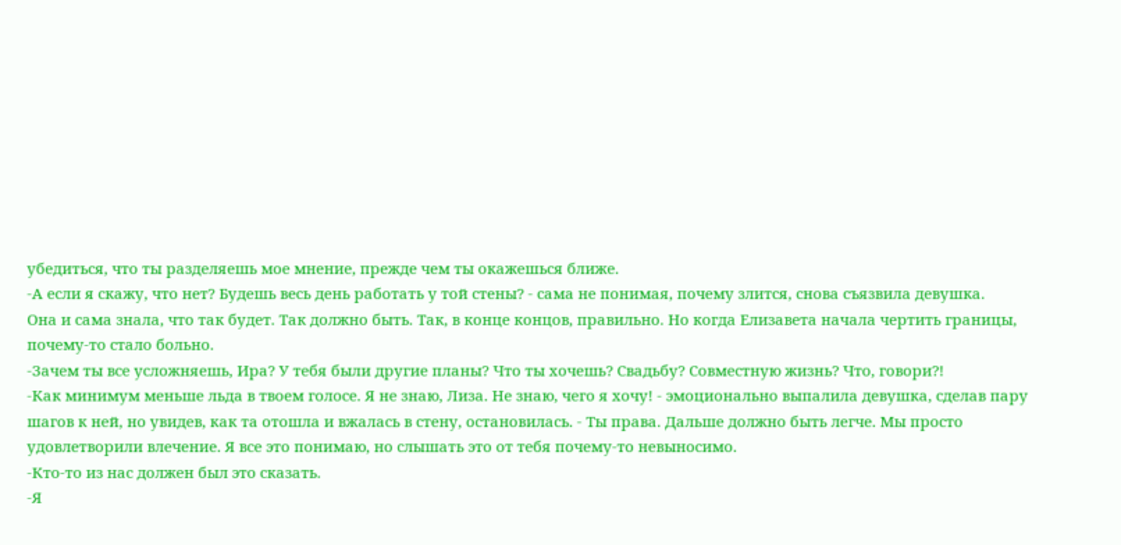убедиться, что ты разделяешь мое мнение, прежде чем ты окажешься ближе.
-А если я скажу, что нет? Будешь весь день работать у той стены? - сама не понимая, почему злится, снова съязвила девушка.
Она и сама знала, что так будет. Так должно быть. Так, в конце концов, правильно. Но когда Елизавета начала чертить границы, почему-то стало больно.
-Зачем ты все усложняешь, Ира? У тебя были другие планы? Что ты хочешь? Свадьбу? Совместную жизнь? Что, говори?!
-Как минимум меньше льда в твоем голосе. Я не знаю, Лиза. Не знаю, чего я хочу! - эмоционально выпалила девушка, сделав пару шагов к ней, но увидев, как та отошла и вжалась в стену, остановилась. - Ты права. Дальше должно быть легче. Мы просто удовлетворили влечение. Я все это понимаю, но слышать это от тебя почему-то невыносимо.
-Кто-то из нас должен был это сказать.
-Я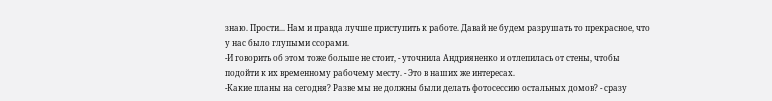знаю. Прости... Нам и правда лучше приступить к работе. Давай не будем разрушать то прекрасное, что у нас было глупыми ссорами.
-И говорить об этом тоже больше не стоит, - уточнила Андрияненко и отлепилась от стены, чтобы подойти к их временному рабочему месту. - Это в наших же интересах.
-Какие планы на сегодня? Разве мы не должны были делать фотосессию остальных домов? - сразу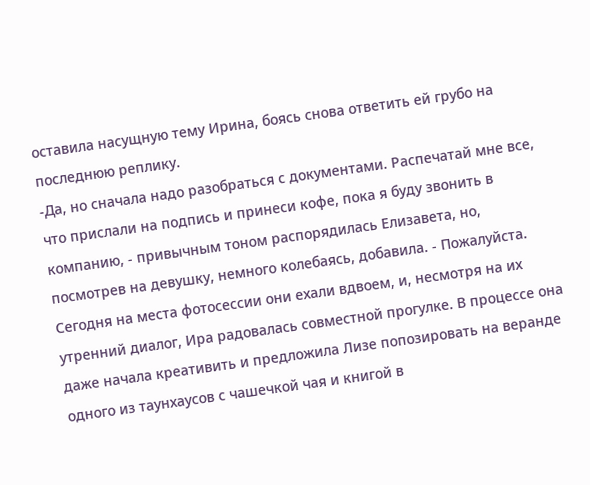оставила насущную тему Ирина, боясь снова ответить ей грубо на последнюю реплику.
-Да, но сначала надо разобраться с документами. Распечатай мне все, что прислали на подпись и принеси кофе, пока я буду звонить в компанию, - привычным тоном распорядилась Елизавета, но, посмотрев на девушку, немного колебаясь, добавила. - Пожалуйста.
Сегодня на места фотосессии они ехали вдвоем, и, несмотря на их утренний диалог, Ира радовалась совместной прогулке. В процессе она даже начала креативить и предложила Лизе попозировать на веранде одного из таунхаусов с чашечкой чая и книгой в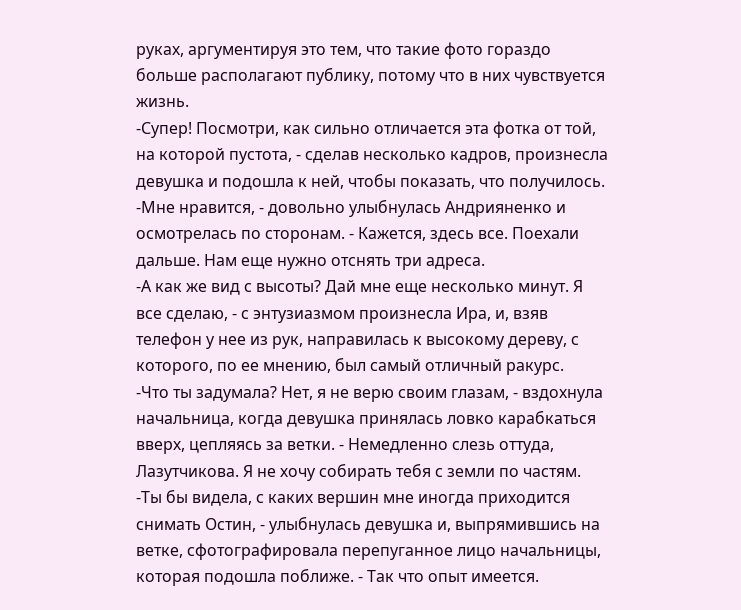руках, аргументируя это тем, что такие фото гораздо больше располагают публику, потому что в них чувствуется жизнь.
-Супер! Посмотри, как сильно отличается эта фотка от той, на которой пустота, - сделав несколько кадров, произнесла девушка и подошла к ней, чтобы показать, что получилось.
-Мне нравится, - довольно улыбнулась Андрияненко и осмотрелась по сторонам. - Кажется, здесь все. Поехали дальше. Нам еще нужно отснять три адреса.
-А как же вид с высоты? Дай мне еще несколько минут. Я все сделаю, - с энтузиазмом произнесла Ира, и, взяв телефон у нее из рук, направилась к высокому дереву, с которого, по ее мнению, был самый отличный ракурс.
-Что ты задумала? Нет, я не верю своим глазам, - вздохнула начальница, когда девушка принялась ловко карабкаться вверх, цепляясь за ветки. - Немедленно слезь оттуда, Лазутчикова. Я не хочу собирать тебя с земли по частям.
-Ты бы видела, с каких вершин мне иногда приходится снимать Остин, - улыбнулась девушка и, выпрямившись на ветке, сфотографировала перепуганное лицо начальницы, которая подошла поближе. - Так что опыт имеется.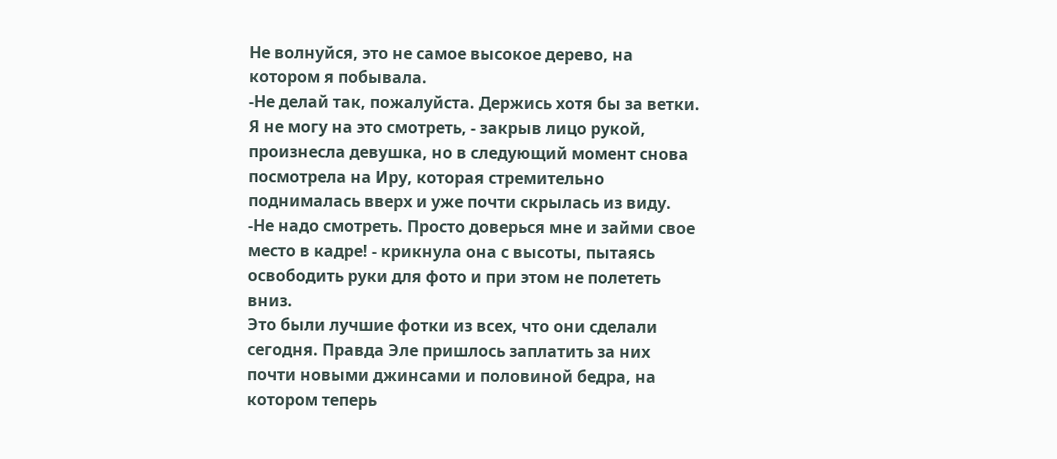Не волнуйся, это не самое высокое дерево, на котором я побывала.
-Не делай так, пожалуйста. Держись хотя бы за ветки. Я не могу на это смотреть, - закрыв лицо рукой, произнесла девушка, но в следующий момент снова посмотрела на Иру, которая стремительно поднималась вверх и уже почти скрылась из виду.
-Не надо смотреть. Просто доверься мне и займи свое место в кадре! - крикнула она с высоты, пытаясь освободить руки для фото и при этом не полететь вниз.
Это были лучшие фотки из всех, что они сделали сегодня. Правда Эле пришлось заплатить за них почти новыми джинсами и половиной бедра, на котором теперь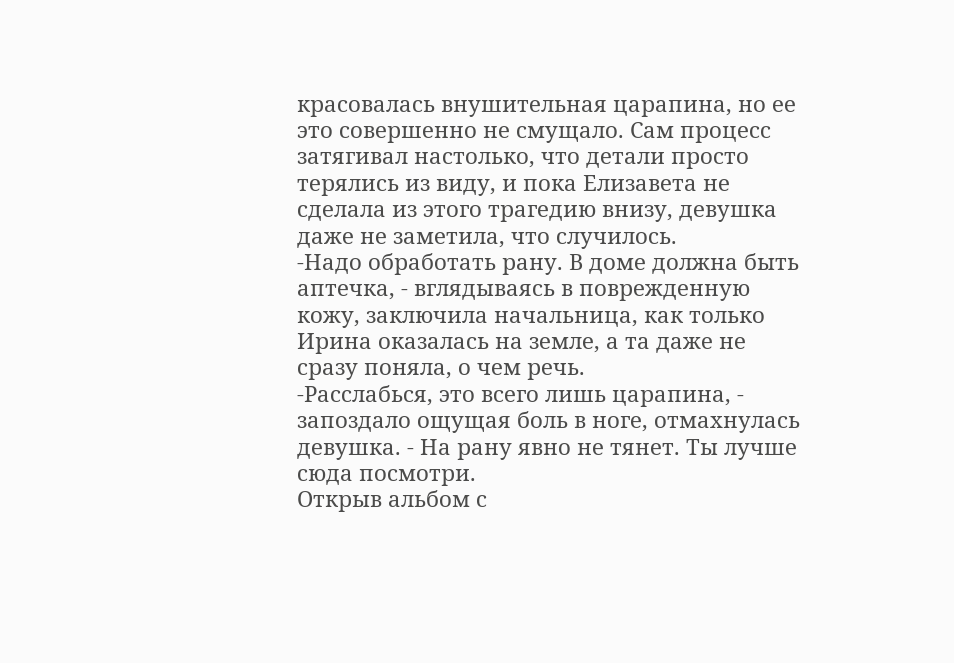красовалась внушительная царапина, но ее это совершенно не смущало. Сам процесс затягивал настолько, что детали просто терялись из виду, и пока Елизавета не сделала из этого трагедию внизу, девушка даже не заметила, что случилось.
-Надо обработать рану. В доме должна быть аптечка, - вглядываясь в поврежденную кожу, заключила начальница, как только Ирина оказалась на земле, а та даже не сразу поняла, о чем речь.
-Расслабься, это всего лишь царапина, - запоздало ощущая боль в ноге, отмахнулась девушка. - На рану явно не тянет. Ты лучше сюда посмотри.
Открыв альбом с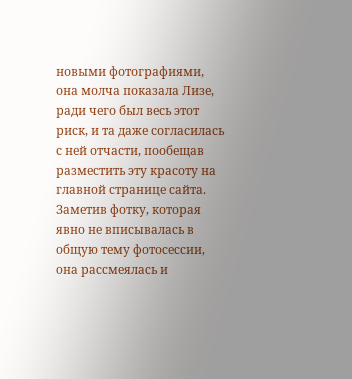новыми фотографиями, она молча показала Лизе, ради чего был весь этот риск, и та даже согласилась с ней отчасти, пообещав разместить эту красоту на главной странице сайта. Заметив фотку, которая явно не вписывалась в общую тему фотосессии, она рассмеялась и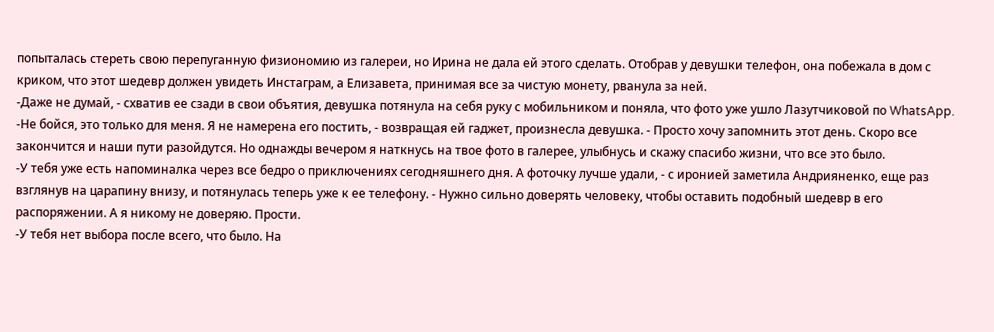попыталась стереть свою перепуганную физиономию из галереи, но Ирина не дала ей этого сделать. Отобрав у девушки телефон, она побежала в дом с криком, что этот шедевр должен увидеть Инстаграм, а Елизавета, принимая все за чистую монету, рванула за ней.
-Даже не думай, - схватив ее сзади в свои объятия, девушка потянула на себя руку с мобильником и поняла, что фото уже ушло Лазутчиковой по WhatsApp.
-Не бойся, это только для меня. Я не намерена его постить, - возвращая ей гаджет, произнесла девушка. - Просто хочу запомнить этот день. Скоро все закончится и наши пути разойдутся. Но однажды вечером я наткнусь на твое фото в галерее, улыбнусь и скажу спасибо жизни, что все это было.
-У тебя уже есть напоминалка через все бедро о приключениях сегодняшнего дня. А фоточку лучше удали, - с иронией заметила Андрияненко, еще раз взглянув на царапину внизу, и потянулась теперь уже к ее телефону. - Нужно сильно доверять человеку, чтобы оставить подобный шедевр в его распоряжении. А я никому не доверяю. Прости.
-У тебя нет выбора после всего, что было. На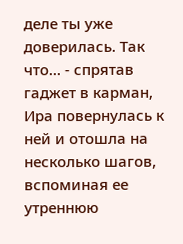деле ты уже доверилась. Так что... - спрятав гаджет в карман, Ира повернулась к ней и отошла на несколько шагов, вспоминая ее утреннюю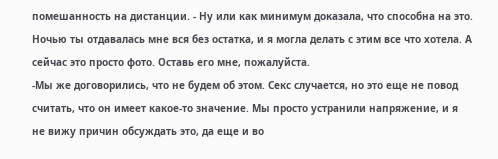помешанность на дистанции. - Ну или как минимум доказала, что способна на это. Ночью ты отдавалась мне вся без остатка, и я могла делать с этим все что хотела. А сейчас это просто фото. Оставь его мне, пожалуйста.
-Мы же договорились, что не будем об этом. Секс случается, но это еще не повод считать, что он имеет какое-то значение. Мы просто устранили напряжение, и я не вижу причин обсуждать это, да еще и во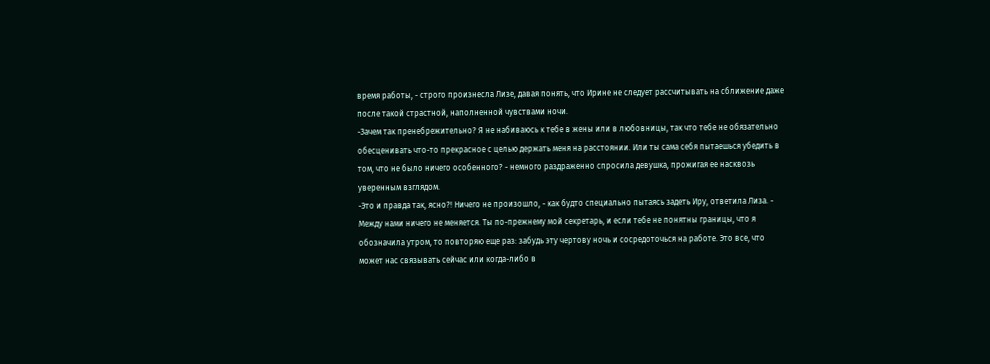время работы, - строго произнесла Лизе, давая понять, что Ирине не следует рассчитывать на сближение даже после такой страстной, наполненной чувствами ночи.
-Зачем так пренебрежительно? Я не набиваюсь к тебе в жены или в любовницы, так что тебе не обязательно обесценивать что-то прекрасное с целью держать меня на расстоянии. Или ты сама себя пытаешься убедить в том, что не было ничего особенного? - немного раздраженно спросила девушка, прожигая ее насквозь уверенным взглядом.
-Это и правда так, ясно?! Ничего не произошло, - как будто специально пытаясь задеть Иру, ответила Лиза. - Между нами ничего не меняется. Ты по-прежнему мой секретарь, и если тебе не понятны границы, что я обозначила утром, то повторяю еще раз: забудь эту чертову ночь и сосредоточься на работе. Это все, что может нас связывать сейчас или когда-либо в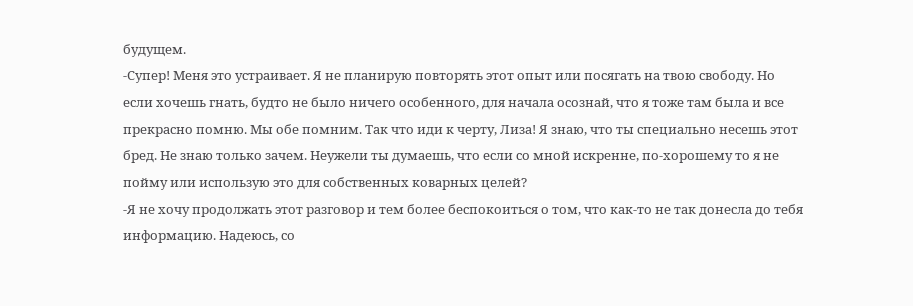будущем.
-Супер! Меня это устраивает. Я не планирую повторять этот опыт или посягать на твою свободу. Но если хочешь гнать, будто не было ничего особенного, для начала осознай, что я тоже там была и все прекрасно помню. Мы обе помним. Так что иди к черту, Лиза! Я знаю, что ты специально несешь этот бред. Не знаю только зачем. Неужели ты думаешь, что если со мной искренне, по-хорошему то я не пойму или использую это для собственных коварных целей?
-Я не хочу продолжать этот разговор и тем более беспокоиться о том, что как-то не так донесла до тебя информацию. Надеюсь, со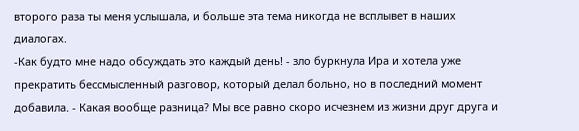второго раза ты меня услышала, и больше эта тема никогда не всплывет в наших диалогах.
-Как будто мне надо обсуждать это каждый день! - зло буркнула Ира и хотела уже прекратить бессмысленный разговор, который делал больно, но в последний момент добавила. - Какая вообще разница? Мы все равно скоро исчезнем из жизни друг друга и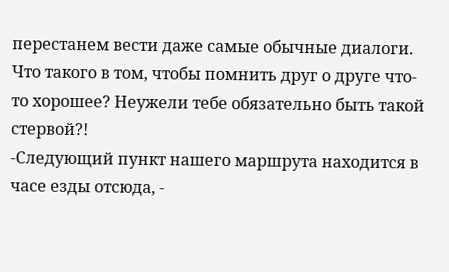перестанем вести даже самые обычные диалоги. Что такого в том, чтобы помнить друг о друге что-то хорошее? Неужели тебе обязательно быть такой стервой?!
-Следующий пункт нашего маршрута находится в часе езды отсюда, -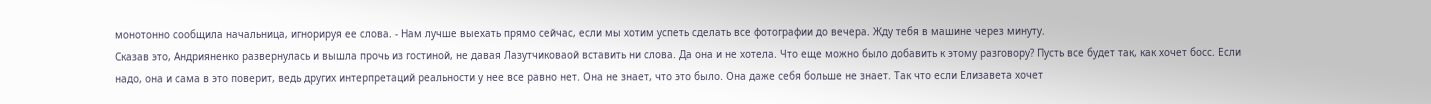монотонно сообщила начальница, игнорируя ее слова. - Нам лучше выехать прямо сейчас, если мы хотим успеть сделать все фотографии до вечера. Жду тебя в машине через минуту.
Сказав это, Андрияненко развернулась и вышла прочь из гостиной, не давая Лазутчиковаой вставить ни слова. Да она и не хотела. Что еще можно было добавить к этому разговору? Пусть все будет так, как хочет босс. Если надо, она и сама в это поверит, ведь других интерпретаций реальности у нее все равно нет. Она не знает, что это было. Она даже себя больше не знает. Так что если Елизавета хочет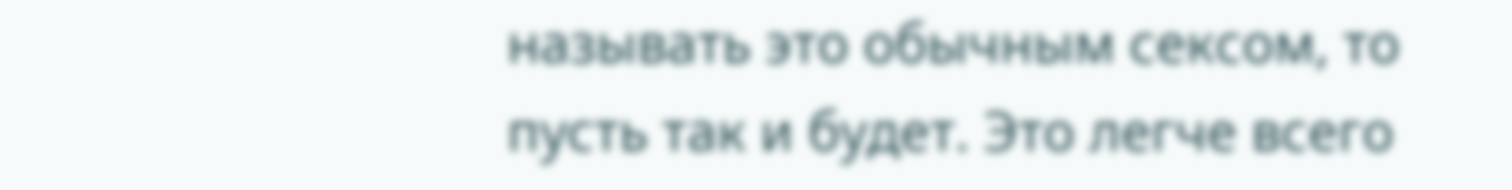называть это обычным сексом, то пусть так и будет. Это легче всего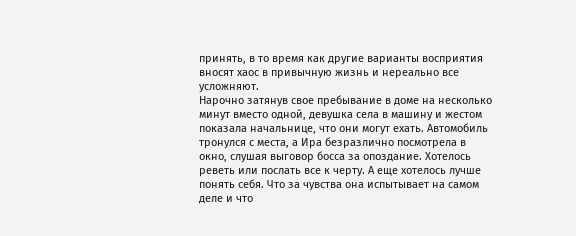принять, в то время как другие варианты восприятия вносят хаос в привычную жизнь и нереально все усложняют.
Нарочно затянув свое пребывание в доме на несколько минут вместо одной, девушка села в машину и жестом показала начальнице, что они могут ехать. Автомобиль тронулся с места, а Ира безразлично посмотрела в окно, слушая выговор босса за опоздание. Хотелось реветь или послать все к черту. А еще хотелось лучше понять себя. Что за чувства она испытывает на самом деле и что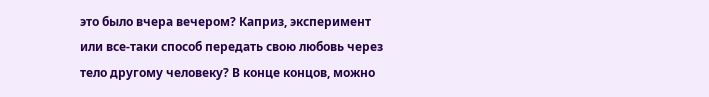это было вчера вечером? Каприз, эксперимент или все-таки способ передать свою любовь через тело другому человеку? В конце концов, можно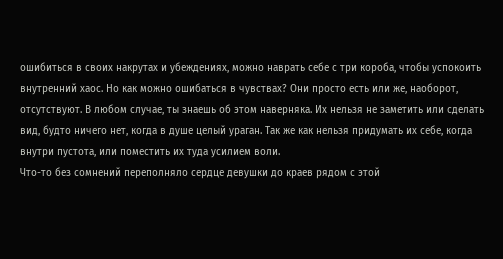ошибиться в своих накрутах и убеждениях, можно наврать себе с три короба, чтобы успокоить внутренний хаос. Но как можно ошибаться в чувствах? Они просто есть или же, наоборот, отсутствуют. В любом случае, ты знаешь об этом наверняка. Их нельзя не заметить или сделать вид, будто ничего нет, когда в душе целый ураган. Так же как нельзя придумать их себе, когда внутри пустота, или поместить их туда усилием воли.
Что-то без сомнений переполняло сердце девушки до краев рядом с этой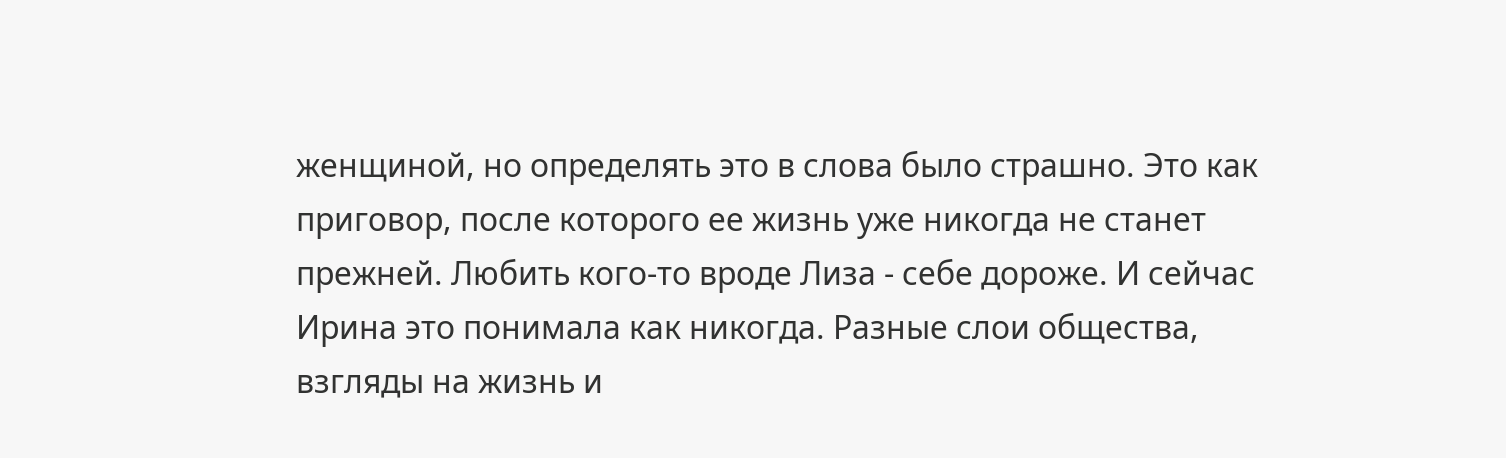женщиной, но определять это в слова было страшно. Это как приговор, после которого ее жизнь уже никогда не станет прежней. Любить кого-то вроде Лиза - себе дороже. И сейчас Ирина это понимала как никогда. Разные слои общества, взгляды на жизнь и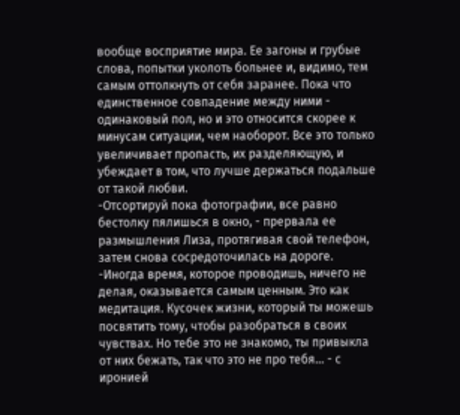вообще восприятие мира. Ее загоны и грубые слова, попытки уколоть больнее и, видимо, тем самым оттолкнуть от себя заранее. Пока что единственное совпадение между ними - одинаковый пол, но и это относится скорее к минусам ситуации, чем наоборот. Все это только увеличивает пропасть, их разделяющую, и убеждает в том, что лучше держаться подальше от такой любви.
-Отсортируй пока фотографии, все равно бестолку пялишься в окно, - прервала ее размышления Лиза, протягивая свой телефон, затем снова сосредоточилась на дороге.
-Иногда время, которое проводишь, ничего не делая, оказывается самым ценным. Это как медитация. Кусочек жизни, который ты можешь посвятить тому, чтобы разобраться в своих чувствах. Но тебе это не знакомо, ты привыкла от них бежать, так что это не про тебя... - с иронией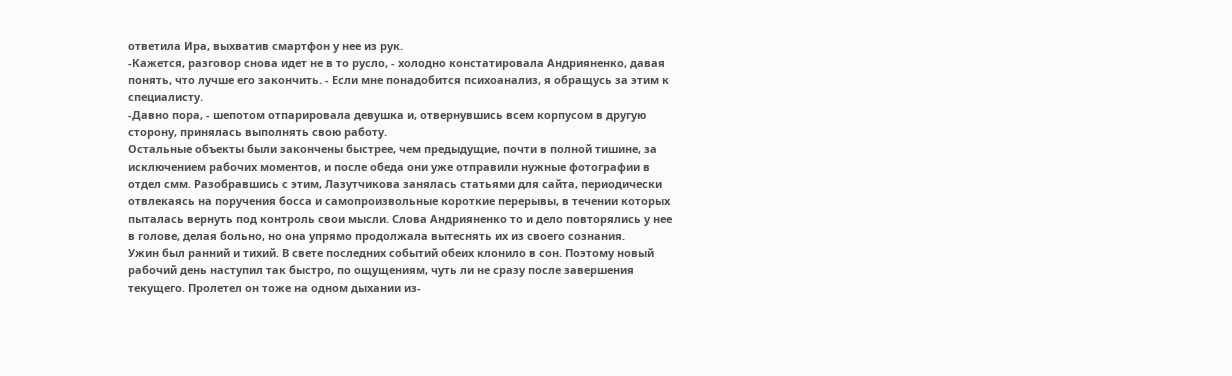ответила Ира, выхватив смартфон у нее из рук.
-Кажется, разговор снова идет не в то русло, - холодно констатировала Андрияненко, давая понять, что лучше его закончить. - Если мне понадобится психоанализ, я обращусь за этим к специалисту.
-Давно пора, - шепотом отпарировала девушка и, отвернувшись всем корпусом в другую сторону, принялась выполнять свою работу.
Остальные объекты были закончены быстрее, чем предыдущие, почти в полной тишине, за исключением рабочих моментов, и после обеда они уже отправили нужные фотографии в отдел смм. Разобравшись с этим, Лазутчикова занялась статьями для сайта, периодически отвлекаясь на поручения босса и самопроизвольные короткие перерывы, в течении которых пыталась вернуть под контроль свои мысли. Слова Андрияненко то и дело повторялись у нее в голове, делая больно, но она упрямо продолжала вытеснять их из своего сознания.
Ужин был ранний и тихий. В свете последних событий обеих клонило в сон. Поэтому новый рабочий день наступил так быстро, по ощущениям, чуть ли не сразу после завершения текущего. Пролетел он тоже на одном дыхании из-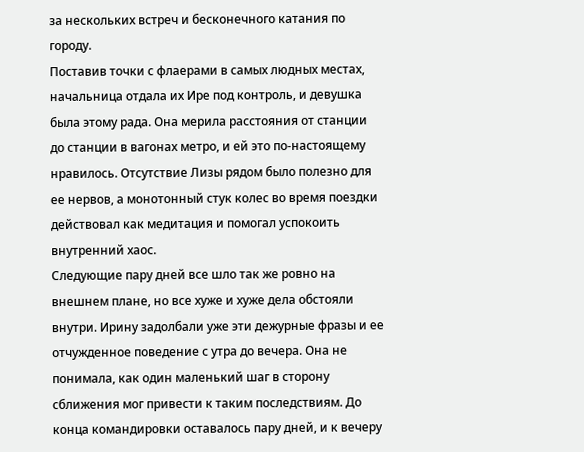за нескольких встреч и бесконечного катания по городу.
Поставив точки с флаерами в самых людных местах, начальница отдала их Ире под контроль, и девушка была этому рада. Она мерила расстояния от станции до станции в вагонах метро, и ей это по-настоящему нравилось. Отсутствие Лизы рядом было полезно для ее нервов, а монотонный стук колес во время поездки действовал как медитация и помогал успокоить внутренний хаос.
Следующие пару дней все шло так же ровно на внешнем плане, но все хуже и хуже дела обстояли внутри. Ирину задолбали уже эти дежурные фразы и ее отчужденное поведение с утра до вечера. Она не понимала, как один маленький шаг в сторону сближения мог привести к таким последствиям. До конца командировки оставалось пару дней, и к вечеру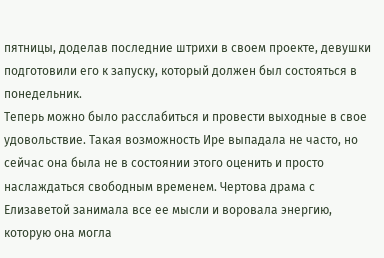пятницы, доделав последние штрихи в своем проекте, девушки подготовили его к запуску, который должен был состояться в понедельник.
Теперь можно было расслабиться и провести выходные в свое удовольствие. Такая возможность Ире выпадала не часто, но сейчас она была не в состоянии этого оценить и просто наслаждаться свободным временем. Чертова драма с Елизаветой занимала все ее мысли и воровала энергию, которую она могла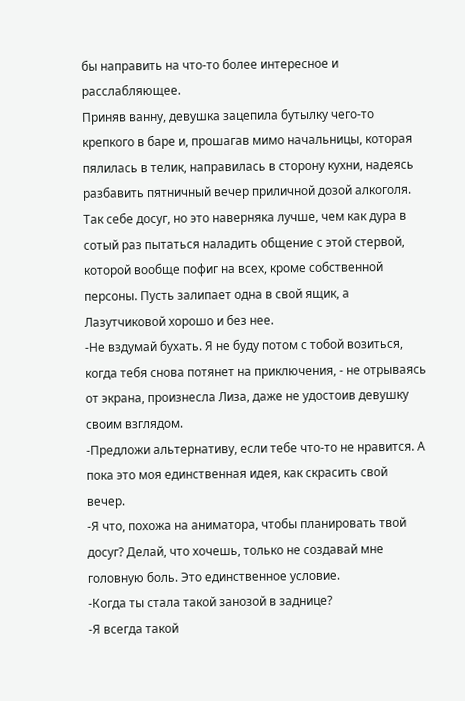бы направить на что-то более интересное и расслабляющее.
Приняв ванну, девушка зацепила бутылку чего-то крепкого в баре и, прошагав мимо начальницы, которая пялилась в телик, направилась в сторону кухни, надеясь разбавить пятничный вечер приличной дозой алкоголя. Так себе досуг, но это наверняка лучше, чем как дура в сотый раз пытаться наладить общение с этой стервой, которой вообще пофиг на всех, кроме собственной персоны. Пусть залипает одна в свой ящик, а Лазутчиковой хорошо и без нее.
-Не вздумай бухать. Я не буду потом с тобой возиться, когда тебя снова потянет на приключения, - не отрываясь от экрана, произнесла Лиза, даже не удостоив девушку своим взглядом.
-Предложи альтернативу, если тебе что-то не нравится. А пока это моя единственная идея, как скрасить свой вечер.
-Я что, похожа на аниматора, чтобы планировать твой досуг? Делай, что хочешь, только не создавай мне головную боль. Это единственное условие.
-Когда ты стала такой занозой в заднице?
-Я всегда такой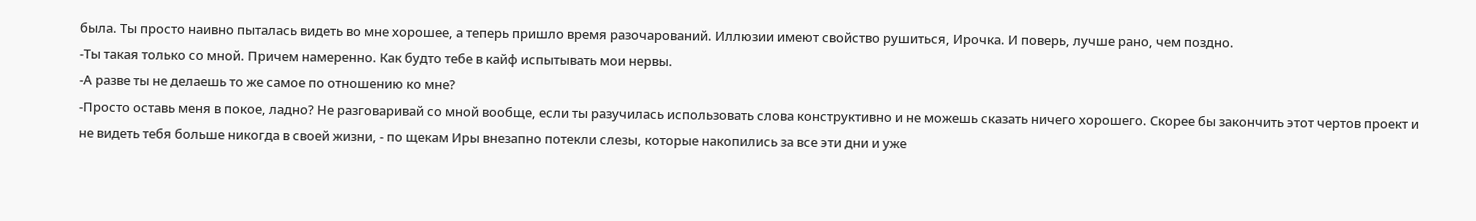была. Ты просто наивно пыталась видеть во мне хорошее, а теперь пришло время разочарований. Иллюзии имеют свойство рушиться, Ирочка. И поверь, лучше рано, чем поздно.
-Ты такая только со мной. Причем намеренно. Как будто тебе в кайф испытывать мои нервы.
-А разве ты не делаешь то же самое по отношению ко мне?
-Просто оставь меня в покое, ладно? Не разговаривай со мной вообще, если ты разучилась использовать слова конструктивно и не можешь сказать ничего хорошего. Скорее бы закончить этот чертов проект и не видеть тебя больше никогда в своей жизни, - по щекам Иры внезапно потекли слезы, которые накопились за все эти дни и уже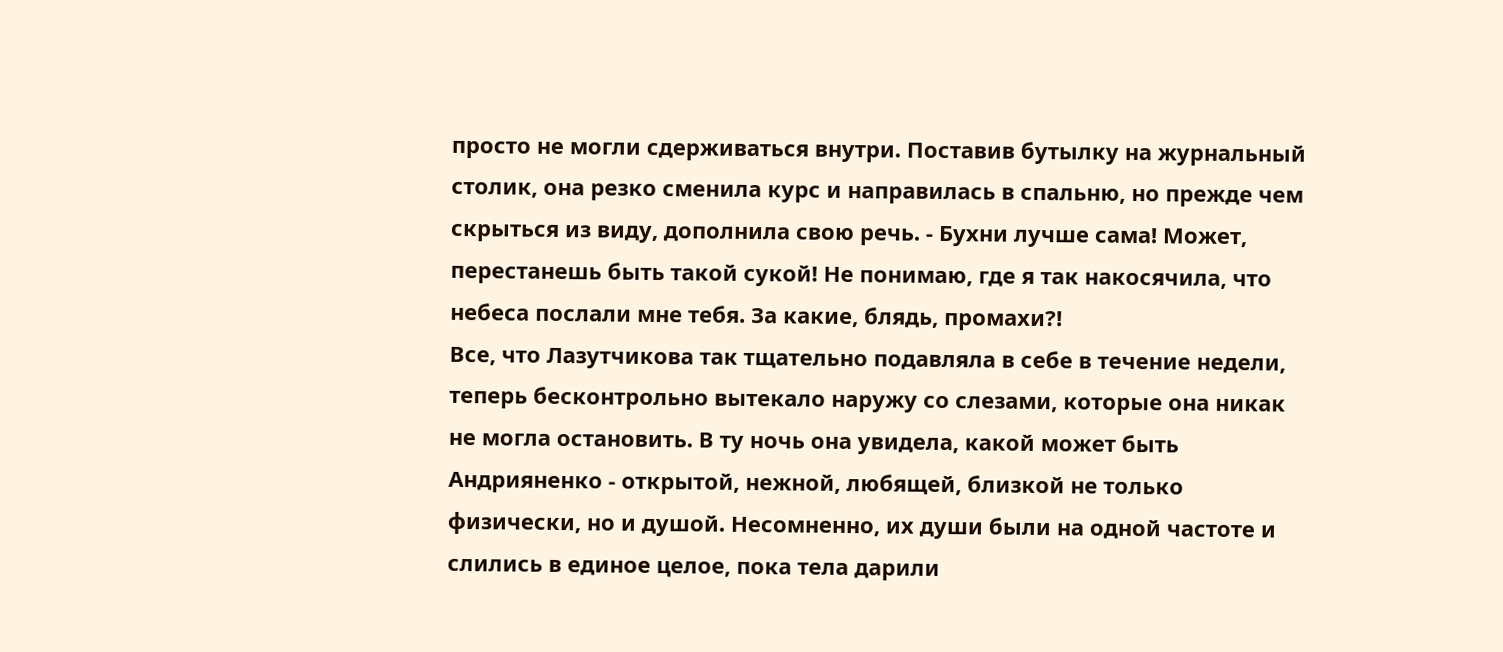просто не могли сдерживаться внутри. Поставив бутылку на журнальный столик, она резко сменила курс и направилась в спальню, но прежде чем скрыться из виду, дополнила свою речь. - Бухни лучше сама! Может, перестанешь быть такой сукой! Не понимаю, где я так накосячила, что небеса послали мне тебя. За какие, блядь, промахи?!
Все, что Лазутчикова так тщательно подавляла в себе в течение недели, теперь бесконтрольно вытекало наружу со слезами, которые она никак не могла остановить. В ту ночь она увидела, какой может быть Андрияненко - открытой, нежной, любящей, близкой не только физически, но и душой. Несомненно, их души были на одной частоте и слились в единое целое, пока тела дарили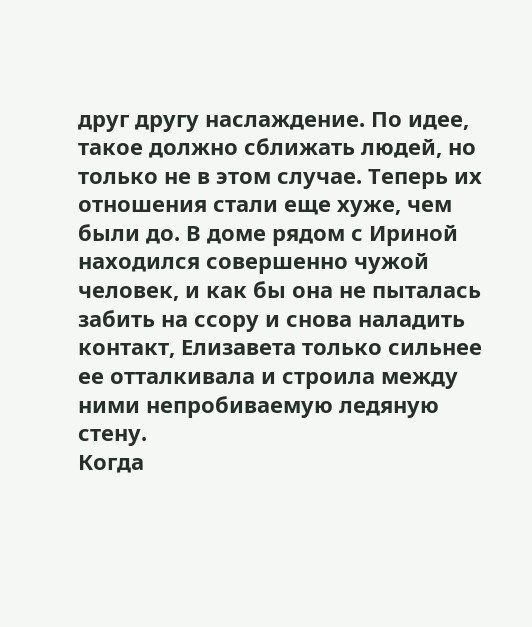друг другу наслаждение. По идее, такое должно сближать людей, но только не в этом случае. Теперь их отношения стали еще хуже, чем были до. В доме рядом с Ириной находился совершенно чужой человек, и как бы она не пыталась забить на ссору и снова наладить контакт, Елизавета только сильнее ее отталкивала и строила между ними непробиваемую ледяную стену.
Когда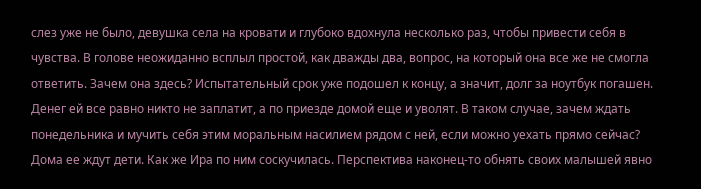слез уже не было, девушка села на кровати и глубоко вдохнула несколько раз, чтобы привести себя в чувства. В голове неожиданно всплыл простой, как дважды два, вопрос, на который она все же не смогла ответить. Зачем она здесь? Испытательный срок уже подошел к концу, а значит, долг за ноутбук погашен. Денег ей все равно никто не заплатит, а по приезде домой еще и уволят. В таком случае, зачем ждать понедельника и мучить себя этим моральным насилием рядом с ней, если можно уехать прямо сейчас? Дома ее ждут дети. Как же Ира по ним соскучилась. Перспектива наконец-то обнять своих малышей явно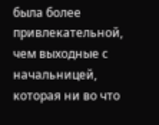была более привлекательной, чем выходные с начальницей, которая ни во что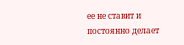ее не ставит и постоянно делает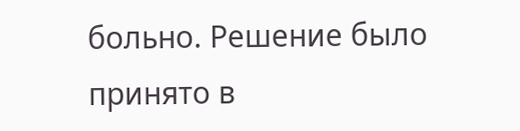больно. Решение было принято в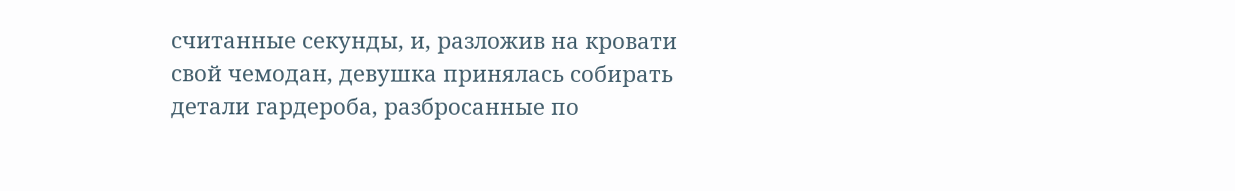считанные секунды, и, разложив на кровати свой чемодан, девушка принялась собирать детали гардероба, разбросанные по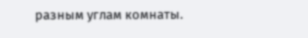разным углам комнаты.